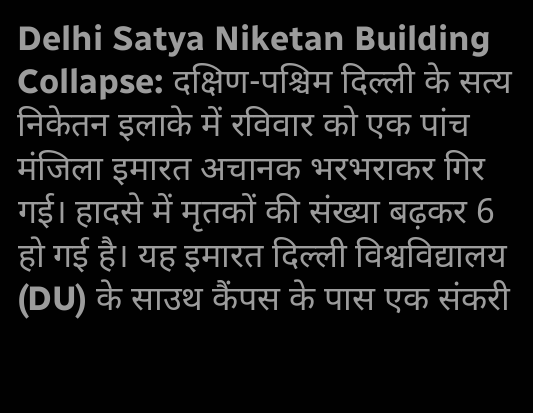Delhi Satya Niketan Building Collapse: दक्षिण-पश्चिम दिल्ली के सत्य निकेतन इलाके में रविवार को एक पांच मंजिला इमारत अचानक भरभराकर गिर गई। हादसे में मृतकों की संख्या बढ़कर 6 हो गई है। यह इमारत दिल्ली विश्वविद्यालय (DU) के साउथ कैंपस के पास एक संकरी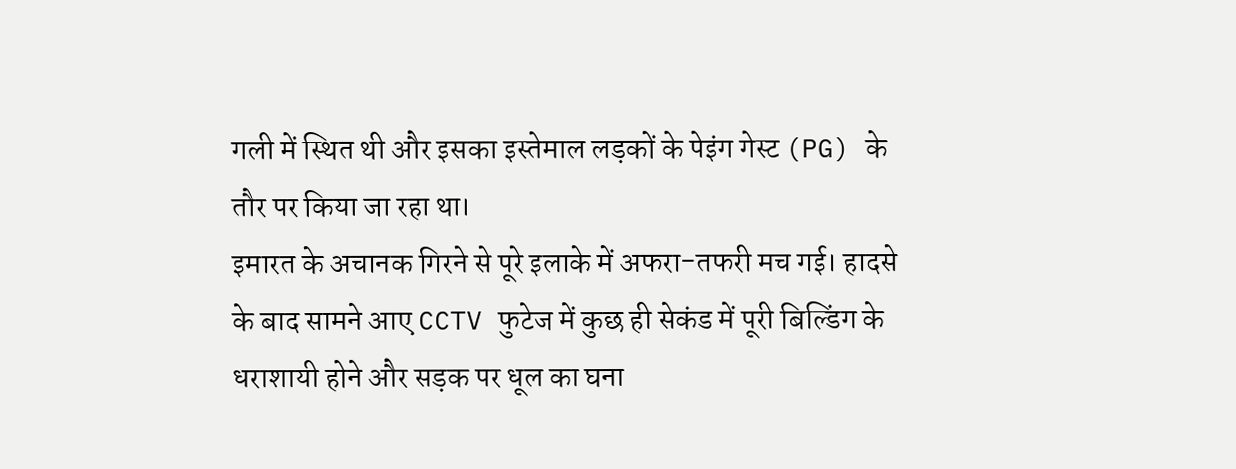गली में स्थित थी और इसका इस्तेमाल लड़कों के पेइंग गेस्ट (PG) के तौर पर किया जा रहा था।
इमारत के अचानक गिरने से पूरे इलाके में अफरा-तफरी मच गई। हादसे के बाद सामने आए CCTV फुटेज में कुछ ही सेकंड में पूरी बिल्डिंग के धराशायी होने और सड़क पर धूल का घना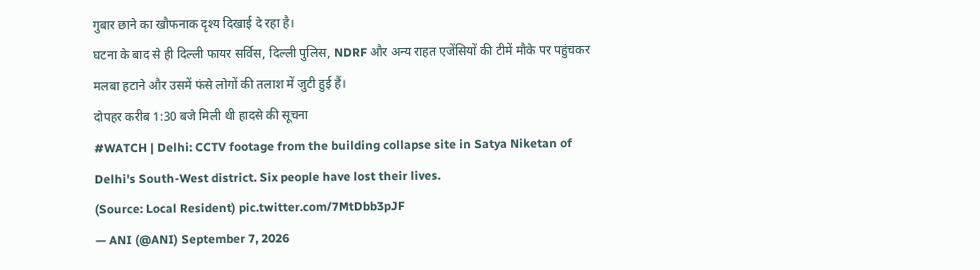गुबार छाने का खौफनाक दृश्य दिखाई दे रहा है।
घटना के बाद से ही दिल्ली फायर सर्विस, दिल्ली पुलिस, NDRF और अन्य राहत एजेंसियों की टीमें मौके पर पहुंचकर मलबा हटाने और उसमें फंसे लोगों की तलाश में जुटी हुई हैं।
दोपहर करीब 1:30 बजे मिली थी हादसे की सूचना
#WATCH | Delhi: CCTV footage from the building collapse site in Satya Niketan of Delhi's South-West district. Six people have lost their lives.
(Source: Local Resident) pic.twitter.com/7MtDbb3pJF
— ANI (@ANI) September 7, 2026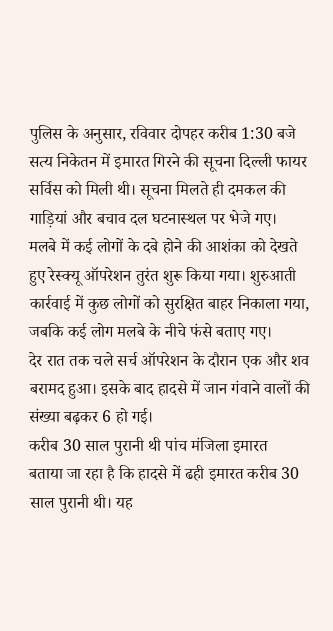पुलिस के अनुसार, रविवार दोपहर करीब 1:30 बजे सत्य निकेतन में इमारत गिरने की सूचना दिल्ली फायर सर्विस को मिली थी। सूचना मिलते ही दमकल की गाड़ियां और बचाव दल घटनास्थल पर भेजे गए।
मलबे में कई लोगों के दबे होने की आशंका को देखते हुए रेस्क्यू ऑपरेशन तुरंत शुरू किया गया। शुरुआती कार्रवाई में कुछ लोगों को सुरक्षित बाहर निकाला गया, जबकि कई लोग मलबे के नीचे फंसे बताए गए।
देर रात तक चले सर्च ऑपरेशन के दौरान एक और शव बरामद हुआ। इसके बाद हादसे में जान गंवाने वालों की संख्या बढ़कर 6 हो गई।
करीब 30 साल पुरानी थी पांच मंजिला इमारत
बताया जा रहा है कि हादसे में ढही इमारत करीब 30 साल पुरानी थी। यह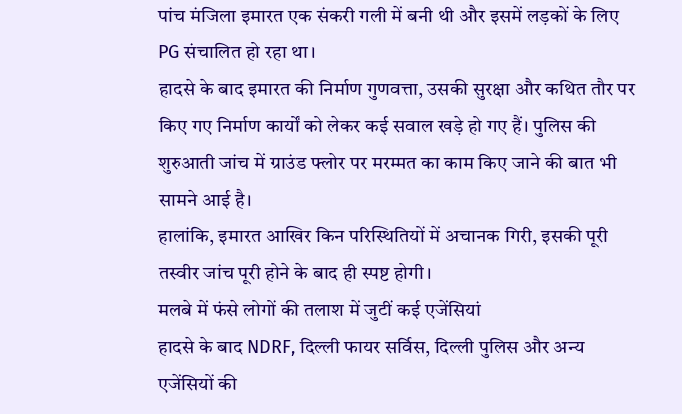पांच मंजिला इमारत एक संकरी गली में बनी थी और इसमें लड़कों के लिए PG संचालित हो रहा था।
हादसे के बाद इमारत की निर्माण गुणवत्ता, उसकी सुरक्षा और कथित तौर पर किए गए निर्माण कार्यों को लेकर कई सवाल खड़े हो गए हैं। पुलिस की शुरुआती जांच में ग्राउंड फ्लोर पर मरम्मत का काम किए जाने की बात भी सामने आई है।
हालांकि, इमारत आखिर किन परिस्थितियों में अचानक गिरी, इसकी पूरी तस्वीर जांच पूरी होने के बाद ही स्पष्ट होगी।
मलबे में फंसे लोगों की तलाश में जुटीं कई एजेंसियां
हादसे के बाद NDRF, दिल्ली फायर सर्विस, दिल्ली पुलिस और अन्य एजेंसियों की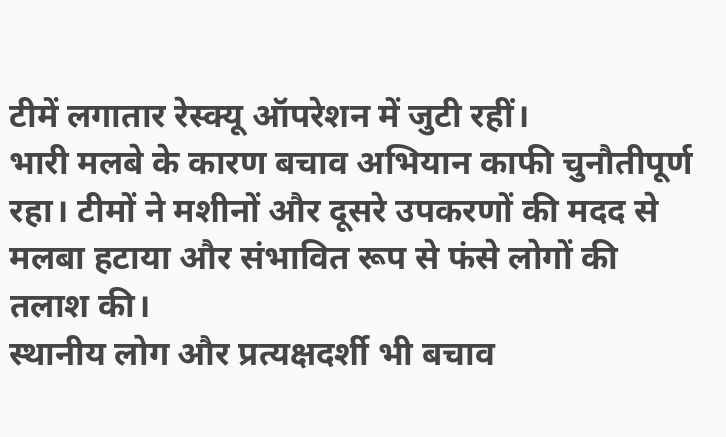टीमें लगातार रेस्क्यू ऑपरेशन में जुटी रहीं।
भारी मलबे के कारण बचाव अभियान काफी चुनौतीपूर्ण रहा। टीमों ने मशीनों और दूसरे उपकरणों की मदद से मलबा हटाया और संभावित रूप से फंसे लोगों की तलाश की।
स्थानीय लोग और प्रत्यक्षदर्शी भी बचाव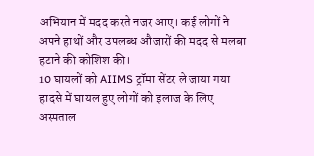अभियान में मदद करते नजर आए। कई लोगों ने अपने हाथों और उपलब्ध औजारों की मदद से मलबा हटाने की कोशिश की।
10 घायलों को AIIMS ट्रॉमा सेंटर ले जाया गया
हादसे में घायल हुए लोगों को इलाज के लिए अस्पताल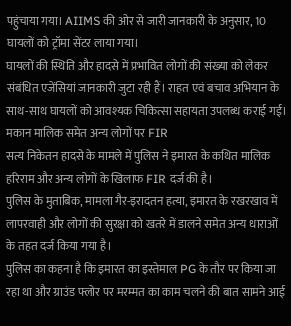पहुंचाया गया। AIIMS की ओर से जारी जानकारी के अनुसार, 10 घायलों को ट्रॉमा सेंटर लाया गया।
घायलों की स्थिति और हादसे में प्रभावित लोगों की संख्या को लेकर संबंधित एजेंसियां जानकारी जुटा रही हैं। राहत एवं बचाव अभियान के साथ-साथ घायलों को आवश्यक चिकित्सा सहायता उपलब्ध कराई गई।
मकान मालिक समेत अन्य लोगों पर FIR
सत्य निकेतन हादसे के मामले में पुलिस ने इमारत के कथित मालिक हरिराम और अन्य लोगों के खिलाफ FIR दर्ज की है।
पुलिस के मुताबिक, मामला गैर-इरादतन हत्या, इमारत के रखरखाव में लापरवाही और लोगों की सुरक्षा को खतरे में डालने समेत अन्य धाराओं के तहत दर्ज किया गया है।
पुलिस का कहना है कि इमारत का इस्तेमाल PG के तौर पर किया जा रहा था और ग्राउंड फ्लोर पर मरम्मत का काम चलने की बात सामने आई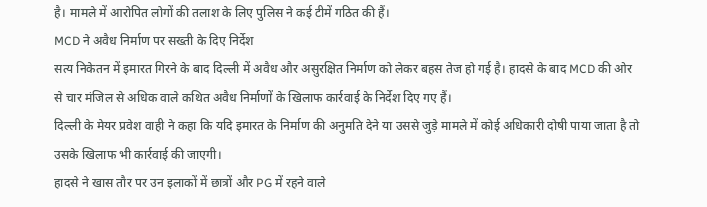है। मामले में आरोपित लोगों की तलाश के लिए पुलिस ने कई टीमें गठित की हैं।
MCD ने अवैध निर्माण पर सख्ती के दिए निर्देश
सत्य निकेतन में इमारत गिरने के बाद दिल्ली में अवैध और असुरक्षित निर्माण को लेकर बहस तेज हो गई है। हादसे के बाद MCD की ओर से चार मंजिल से अधिक वाले कथित अवैध निर्माणों के खिलाफ कार्रवाई के निर्देश दिए गए हैं।
दिल्ली के मेयर प्रवेश वाही ने कहा कि यदि इमारत के निर्माण की अनुमति देने या उससे जुड़े मामले में कोई अधिकारी दोषी पाया जाता है तो उसके खिलाफ भी कार्रवाई की जाएगी।
हादसे ने खास तौर पर उन इलाकों में छात्रों और PG में रहने वाले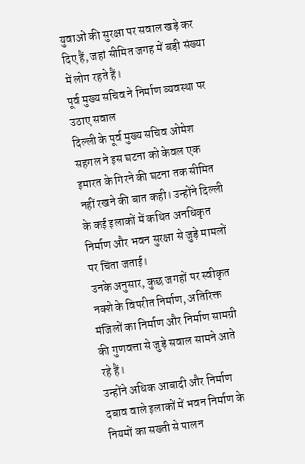युवाओं की सुरक्षा पर सवाल खड़े कर दिए हैं, जहां सीमित जगह में बड़ी संख्या में लोग रहते हैं।
पूर्व मुख्य सचिव ने निर्माण व्यवस्था पर उठाए सवाल
दिल्ली के पूर्व मुख्य सचिव ओमेश सहगल ने इस घटना को केवल एक इमारत के गिरने की घटना तक सीमित नहीं रखने की बात कही। उन्होंने दिल्ली के कई इलाकों में कथित अनधिकृत निर्माण और भवन सुरक्षा से जुड़े मामलों पर चिंता जताई।
उनके अनुसार, कुछ जगहों पर स्वीकृत नक्शे के विपरीत निर्माण, अतिरिक्त मंजिलों का निर्माण और निर्माण सामग्री की गुणवत्ता से जुड़े सवाल सामने आते रहे हैं।
उन्होंने अधिक आबादी और निर्माण दबाव वाले इलाकों में भवन निर्माण के नियमों का सख्ती से पालन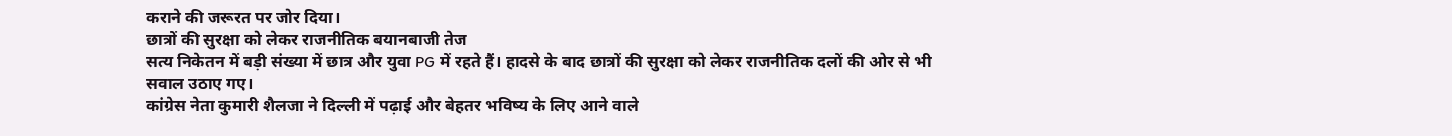कराने की जरूरत पर जोर दिया।
छात्रों की सुरक्षा को लेकर राजनीतिक बयानबाजी तेज
सत्य निकेतन में बड़ी संख्या में छात्र और युवा PG में रहते हैं। हादसे के बाद छात्रों की सुरक्षा को लेकर राजनीतिक दलों की ओर से भी सवाल उठाए गए।
कांग्रेस नेता कुमारी शैलजा ने दिल्ली में पढ़ाई और बेहतर भविष्य के लिए आने वाले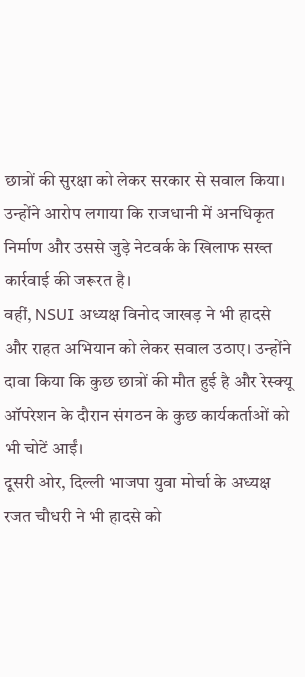छात्रों की सुरक्षा को लेकर सरकार से सवाल किया। उन्होंने आरोप लगाया कि राजधानी में अनधिकृत निर्माण और उससे जुड़े नेटवर्क के खिलाफ सख्त कार्रवाई की जरूरत है।
वहीं, NSUI अध्यक्ष विनोद जाखड़ ने भी हादसे और राहत अभियान को लेकर सवाल उठाए। उन्होंने दावा किया कि कुछ छात्रों की मौत हुई है और रेस्क्यू ऑपरेशन के दौरान संगठन के कुछ कार्यकर्ताओं को भी चोटें आईं।
दूसरी ओर, दिल्ली भाजपा युवा मोर्चा के अध्यक्ष रजत चौधरी ने भी हादसे को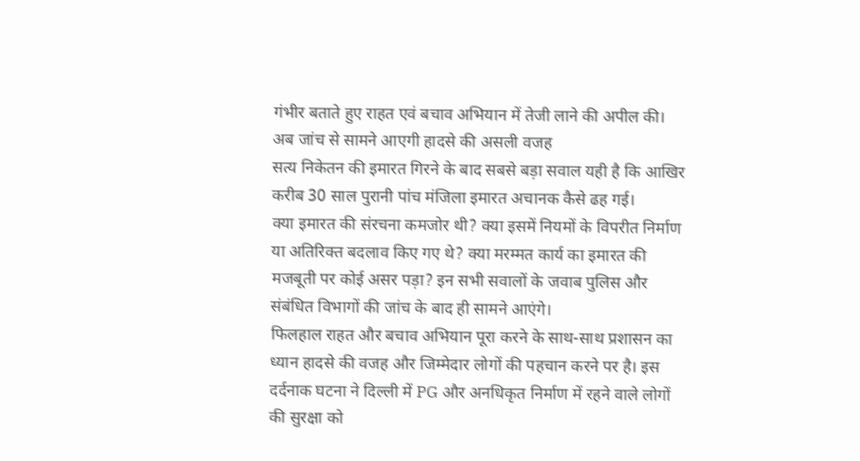गंभीर बताते हुए राहत एवं बचाव अभियान में तेजी लाने की अपील की।
अब जांच से सामने आएगी हादसे की असली वजह
सत्य निकेतन की इमारत गिरने के बाद सबसे बड़ा सवाल यही है कि आखिर करीब 30 साल पुरानी पांच मंजिला इमारत अचानक कैसे ढह गई।
क्या इमारत की संरचना कमजोर थी? क्या इसमें नियमों के विपरीत निर्माण या अतिरिक्त बदलाव किए गए थे? क्या मरम्मत कार्य का इमारत की मजबूती पर कोई असर पड़ा? इन सभी सवालों के जवाब पुलिस और संबंधित विभागों की जांच के बाद ही सामने आएंगे।
फिलहाल राहत और बचाव अभियान पूरा करने के साथ-साथ प्रशासन का ध्यान हादसे की वजह और जिम्मेदार लोगों की पहचान करने पर है। इस दर्दनाक घटना ने दिल्ली में PG और अनधिकृत निर्माण में रहने वाले लोगों की सुरक्षा को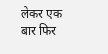लेकर एक बार फिर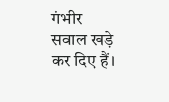गंभीर सवाल खड़े कर दिए हैं।